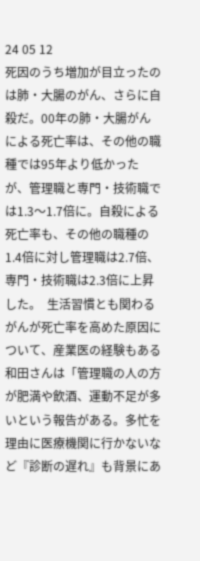24 05 12
死因のうち増加が目立ったのは肺・大腸のがん、さらに自殺だ。00年の肺・大腸がんによる死亡率は、その他の職種では95年より低かったが、管理職と専門・技術職では1.3〜1.7倍に。自殺による死亡率も、その他の職種の1.4倍に対し管理職は2.7倍、専門・技術職は2.3倍に上昇した。  生活習慣とも関わるがんが死亡率を高めた原因について、産業医の経験もある和田さんは「管理職の人の方が肥満や飲酒、運動不足が多いという報告がある。多忙を理由に医療機関に行かないなど『診断の遅れ』も背景にあ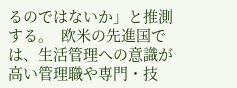るのではないか」と推測する。  欧米の先進国では、生活管理への意識が高い管理職や専門・技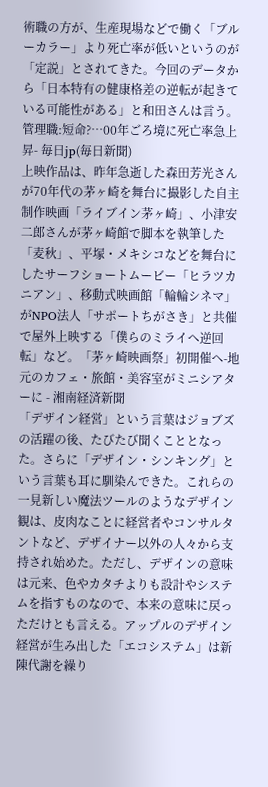術職の方が、生産現場などで働く「ブルーカラー」より死亡率が低いというのが「定説」とされてきた。今回のデータから「日本特有の健康格差の逆転が起きている可能性がある」と和田さんは言う。管理職:短命?…00年ごろ境に死亡率急上昇- 毎日jp(毎日新聞)
上映作品は、昨年急逝した森田芳光さんが70年代の茅ヶ崎を舞台に撮影した自主制作映画「ライブイン茅ヶ崎」、小津安二郎さんが茅ヶ崎館で脚本を執筆した「麦秋」、平塚・メキシコなどを舞台にしたサーフショートムービー「ヒラツカニアン」、移動式映画館「輪輪シネマ」がNPO法人「サポートちがさき」と共催で屋外上映する「僕らのミライへ逆回転」など。「茅ヶ崎映画祭」初開催へ-地元のカフェ・旅館・美容室がミニシアターに - 湘南経済新聞
「デザイン経営」という言葉はジョブズの活躍の後、たびたび聞くこととなった。さらに「デザイン・シンキング」という言葉も耳に馴染んできた。これらの一見新しい魔法ツールのようなデザイン観は、皮肉なことに経営者やコンサルタントなど、デザイナー以外の人々から支持され始めた。ただし、デザインの意味は元来、色やカタチよりも設計やシステムを指すものなので、本来の意味に戻っただけとも言える。アップルのデザイン経営が生み出した「エコシステム」は新陳代謝を繰り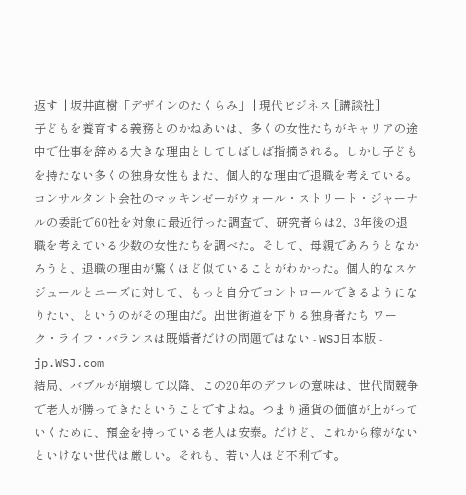返す  | 坂井直樹「デザインのたくらみ」 | 現代ビジネス [講談社]
子どもを養育する義務とのかねあいは、多くの女性たちがキャリアの途中で仕事を辞める大きな理由としてしばしば指摘される。しかし子どもを持たない多くの独身女性もまた、個人的な理由で退職を考えている。コンサルタント会社のマッキンゼーがウォール・ストリート・ジャーナルの委託で60社を対象に最近行った調査で、研究者らは2、3年後の退職を考えている少数の女性たちを調べた。そして、母親であろうとなかろうと、退職の理由が驚くほど似ていることがわかった。個人的なスケジュールとニーズに対して、もっと自分でコントロールできるようになりたい、というのがその理由だ。出世街道を下りる独身者たち ワーク・ライフ・バランスは既婚者だけの問題ではない - WSJ日本版 - jp.WSJ.com
結局、バブルが崩壊して以降、この20年のデフレの意味は、世代間競争で老人が勝ってきたということですよね。つまり通貨の価値が上がっていくために、預金を持っている老人は安泰。だけど、これから稼がないといけない世代は厳しい。それも、若い人ほど不利です。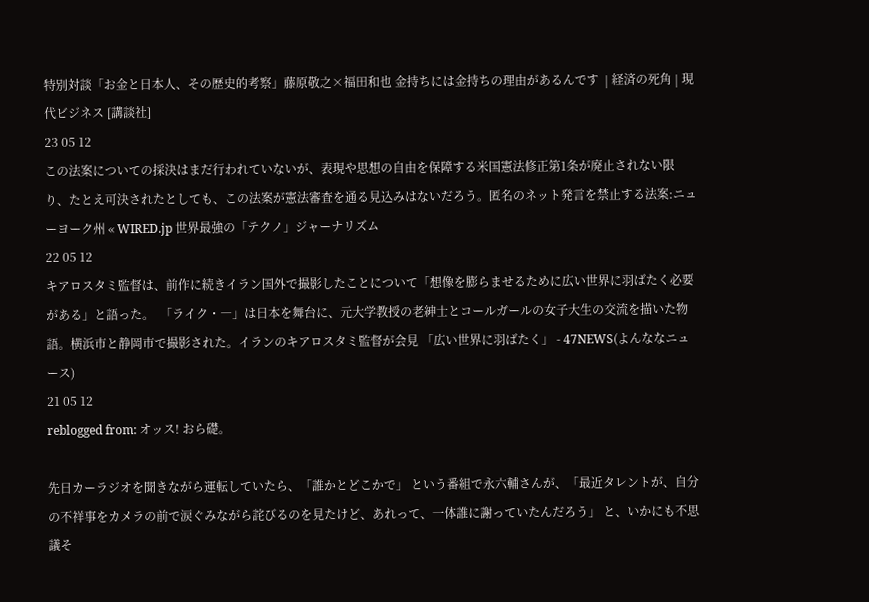特別対談「お金と日本人、その歴史的考察」藤原敬之×福田和也 金持ちには金持ちの理由があるんです  | 経済の死角 | 現代ビジネス [講談社]
23 05 12
この法案についての採決はまだ行われていないが、表現や思想の自由を保障する米国憲法修正第1条が廃止されない限り、たとえ可決されたとしても、この法案が憲法審査を通る見込みはないだろう。匿名のネット発言を禁止する法案:ニューヨーク州 « WIRED.jp 世界最強の「テクノ」ジャーナリズム
22 05 12
キアロスタミ監督は、前作に続きイラン国外で撮影したことについて「想像を膨らませるために広い世界に羽ばたく必要がある」と語った。  「ライク・―」は日本を舞台に、元大学教授の老紳士とコールガールの女子大生の交流を描いた物語。横浜市と静岡市で撮影された。イランのキアロスタミ監督が会見 「広い世界に羽ばたく」 - 47NEWS(よんななニュース)
21 05 12
reblogged from: オッス! おら礎。

先日カーラジオを聞きながら運転していたら、「誰かとどこかで」 という番組で永六輔さんが、「最近タレントが、自分の不祥事をカメラの前で涙ぐみながら詫びるのを見たけど、あれって、一体誰に謝っていたんだろう」 と、いかにも不思議そ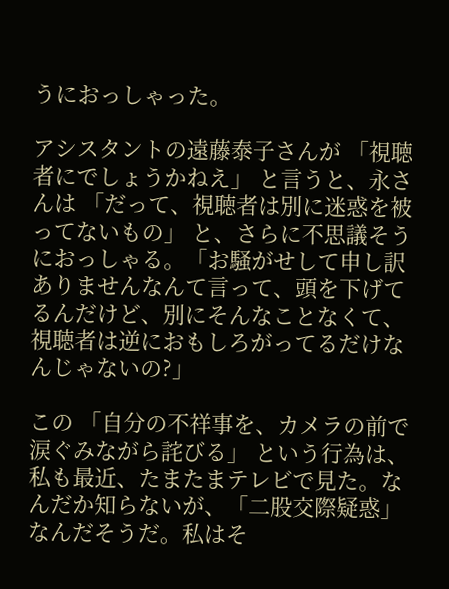うにおっしゃった。

アシスタントの遠藤泰子さんが 「視聴者にでしょうかねえ」 と言うと、永さんは 「だって、視聴者は別に迷惑を被ってないもの」 と、さらに不思議そうにおっしゃる。「お騒がせして申し訳ありませんなんて言って、頭を下げてるんだけど、別にそんなことなくて、視聴者は逆におもしろがってるだけなんじゃないの?」

この 「自分の不祥事を、カメラの前で涙ぐみながら詫びる」 という行為は、私も最近、たまたまテレビで見た。なんだか知らないが、「二股交際疑惑」 なんだそうだ。私はそ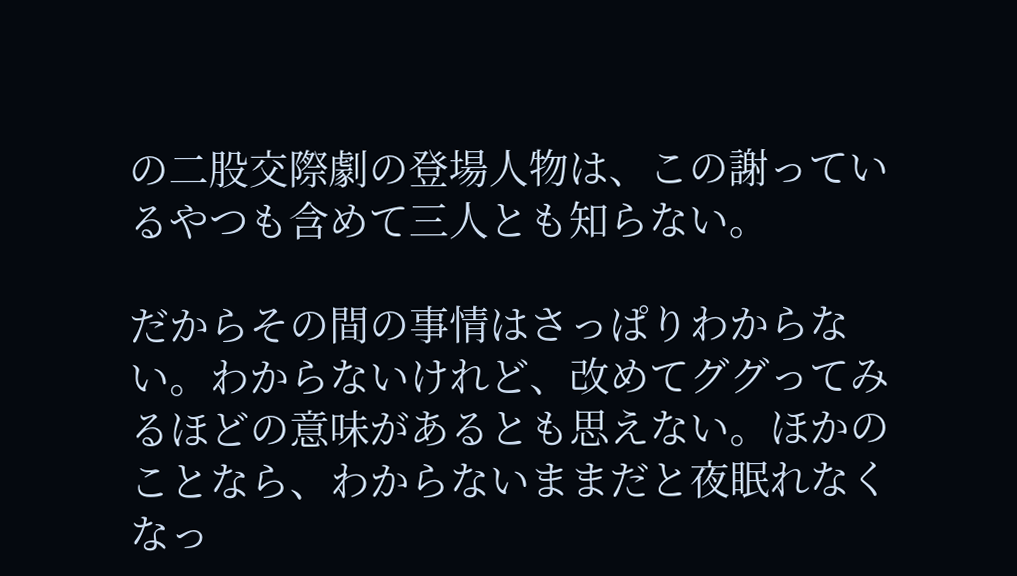の二股交際劇の登場人物は、この謝っているやつも含めて三人とも知らない。

だからその間の事情はさっぱりわからない。わからないけれど、改めてググってみるほどの意味があるとも思えない。ほかのことなら、わからないままだと夜眠れなくなっ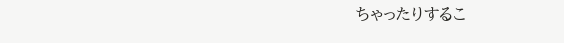ちゃったりするこ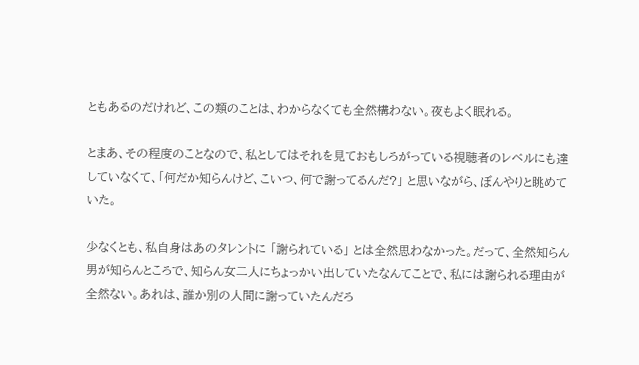ともあるのだけれど、この類のことは、わからなくても全然構わない。夜もよく眠れる。

とまあ、その程度のことなので、私としてはそれを見ておもしろがっている視聴者のレベルにも達していなくて、「何だか知らんけど、こいつ、何で謝ってるんだ?」 と思いながら、ぼんやりと眺めていた。

少なくとも、私自身はあのタレントに 「謝られている」 とは全然思わなかった。だって、全然知らん男が知らんところで、知らん女二人にちょっかい出していたなんてことで、私には謝られる理由が全然ない。あれは、誰か別の人間に謝っていたんだろ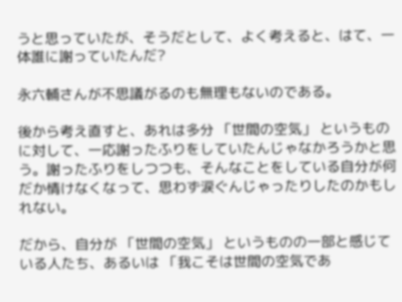うと思っていたが、そうだとして、よく考えると、はて、一体誰に謝っていたんだ?

永六輔さんが不思議がるのも無理もないのである。

後から考え直すと、あれは多分 「世間の空気」 というものに対して、一応謝ったふりをしていたんじゃなかろうかと思う。謝ったふりをしつつも、そんなことをしている自分が何だか情けなくなって、思わず涙ぐんじゃったりしたのかもしれない。

だから、自分が 「世間の空気」 というものの一部と感じている人たち、あるいは 「我こそは世間の空気であ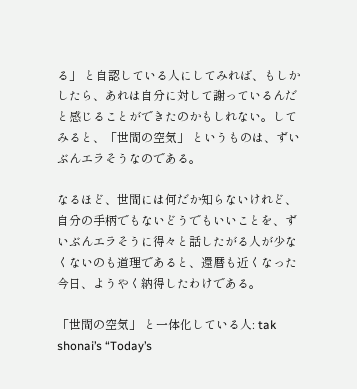る」 と自認している人にしてみれば、もしかしたら、あれは自分に対して謝っているんだと感じることができたのかもしれない。してみると、「世間の空気」 というものは、ずいぶんエラそうなのである。

なるほど、世間には何だか知らないけれど、自分の手柄でもないどうでもいいことを、ずいぶんエラそうに得々と話したがる人が少なくないのも道理であると、還暦も近くなった今日、ようやく納得したわけである。

「世間の空気」 と一体化している人: tak shonai’s “Today’s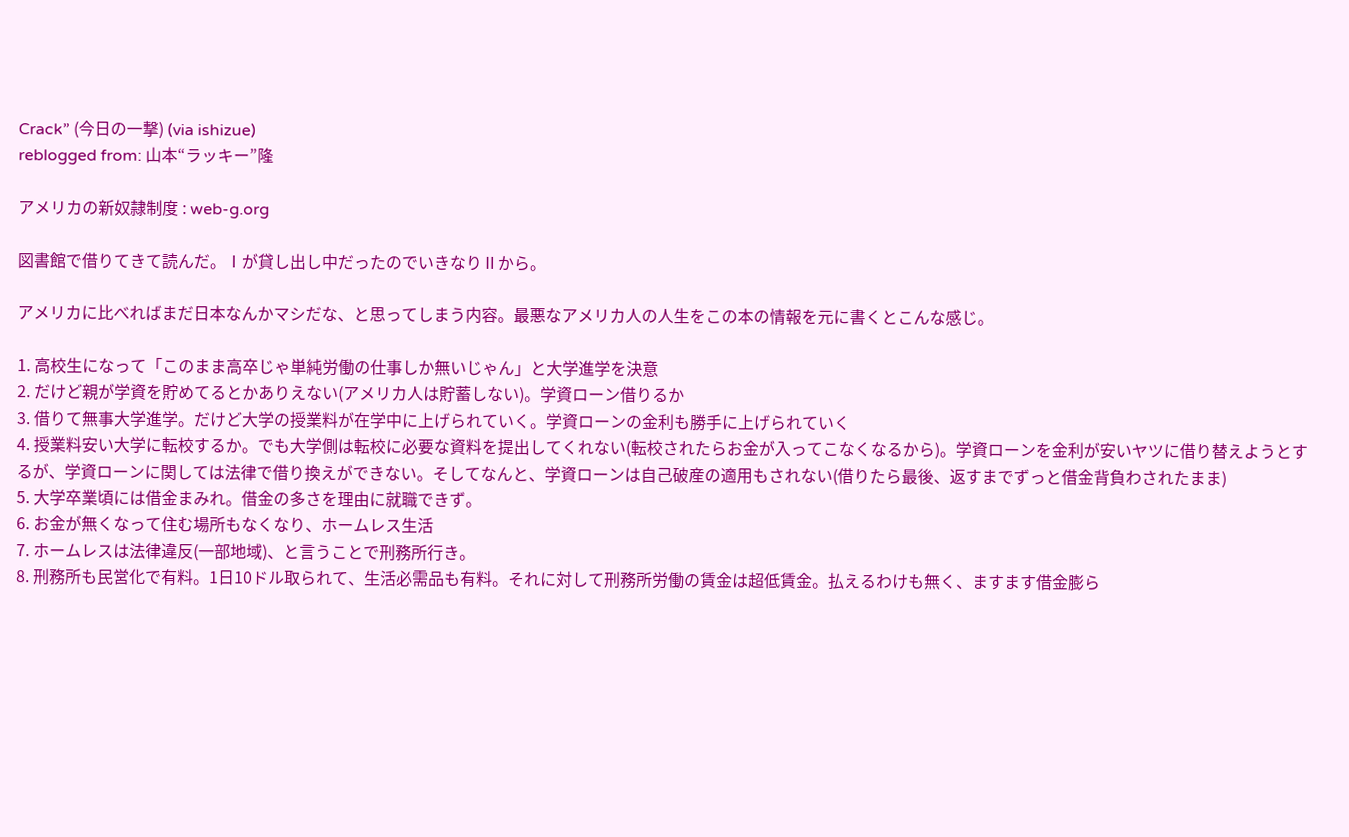Crack” (今日の一撃) (via ishizue)
reblogged from: 山本“ラッキー”隆

アメリカの新奴隷制度 : web-g.org

図書館で借りてきて読んだ。Ⅰが貸し出し中だったのでいきなりⅡから。

アメリカに比べればまだ日本なんかマシだな、と思ってしまう内容。最悪なアメリカ人の人生をこの本の情報を元に書くとこんな感じ。

1. 高校生になって「このまま高卒じゃ単純労働の仕事しか無いじゃん」と大学進学を決意
2. だけど親が学資を貯めてるとかありえない(アメリカ人は貯蓄しない)。学資ローン借りるか
3. 借りて無事大学進学。だけど大学の授業料が在学中に上げられていく。学資ローンの金利も勝手に上げられていく
4. 授業料安い大学に転校するか。でも大学側は転校に必要な資料を提出してくれない(転校されたらお金が入ってこなくなるから)。学資ローンを金利が安いヤツに借り替えようとするが、学資ローンに関しては法律で借り換えができない。そしてなんと、学資ローンは自己破産の適用もされない(借りたら最後、返すまでずっと借金背負わされたまま)
5. 大学卒業頃には借金まみれ。借金の多さを理由に就職できず。
6. お金が無くなって住む場所もなくなり、ホームレス生活
7. ホームレスは法律違反(一部地域)、と言うことで刑務所行き。
8. 刑務所も民営化で有料。1日10ドル取られて、生活必需品も有料。それに対して刑務所労働の賃金は超低賃金。払えるわけも無く、ますます借金膨ら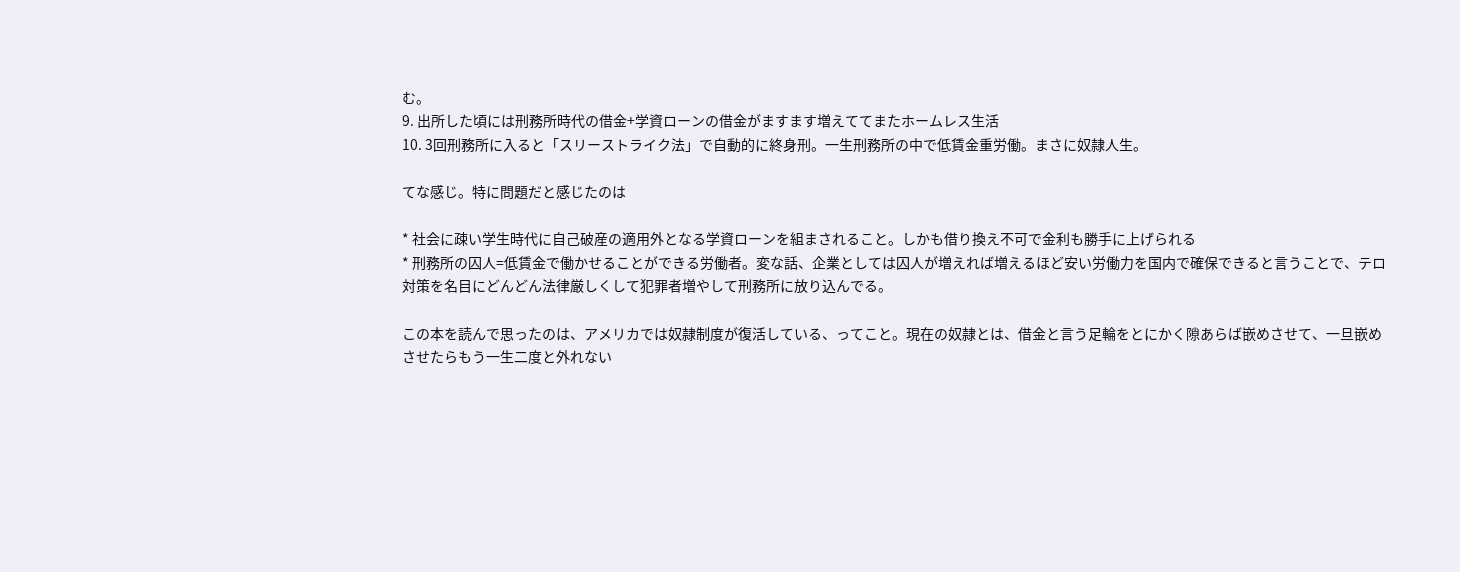む。
9. 出所した頃には刑務所時代の借金+学資ローンの借金がますます増えててまたホームレス生活
10. 3回刑務所に入ると「スリーストライク法」で自動的に終身刑。一生刑務所の中で低賃金重労働。まさに奴隷人生。

てな感じ。特に問題だと感じたのは

* 社会に疎い学生時代に自己破産の適用外となる学資ローンを組まされること。しかも借り換え不可で金利も勝手に上げられる
* 刑務所の囚人=低賃金で働かせることができる労働者。変な話、企業としては囚人が増えれば増えるほど安い労働力を国内で確保できると言うことで、テロ対策を名目にどんどん法律厳しくして犯罪者増やして刑務所に放り込んでる。

この本を読んで思ったのは、アメリカでは奴隷制度が復活している、ってこと。現在の奴隷とは、借金と言う足輪をとにかく隙あらば嵌めさせて、一旦嵌めさせたらもう一生二度と外れない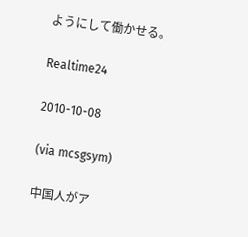ようにして働かせる。

Realtime24

2010-10-08

(via mcsgsym)

中国人がア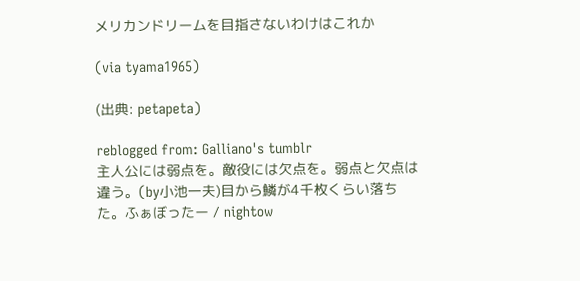メリカンドリームを目指さないわけはこれか

(via tyama1965)

(出典: petapeta)

reblogged from: Galliano's tumblr
主人公には弱点を。敵役には欠点を。弱点と欠点は違う。(by小池一夫)目から鱗が4千枚くらい落ちた。ふぁぼったー / nightow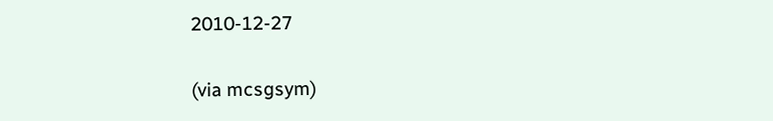2010-12-27

(via mcsgsym)